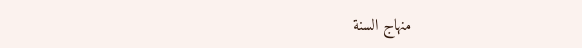منهاج السنة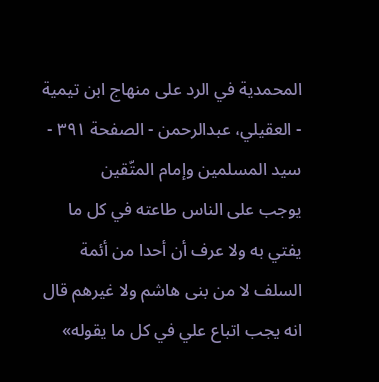المحمدية في الرد على منهاج ابن تيمية - العقيلي، عبدالرحمن - الصفحة ٣٩١ - سيد المسلمين وإمام المتّقين
يوجب على الناس طاعته في كل ما يفتي به ولا عرف أن أحدا من أئمة السلف لا من بنى هاشم ولا غيرهم قال انه يجب اتباع علي في كل ما يقوله»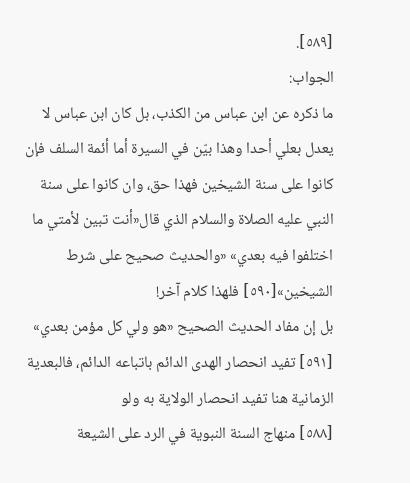[٥٨٩].
الجواب:
ما ذكره عن ابن عباس من الكذب، بل كان ابن عباس لا يعدل بعلي أحدا وهذا بيّن في السيرة أما أئمة السلف فإن كانوا على سنة الشيخين فهذا حق، وان كانوا على سنة النبي عليه الصلاة والسلام الذي قال«أنت تبين لأمتي ما اختلفوا فيه بعدي» «والحديث صحيح على شرط الشيخين»[٥٩٠] فلهذا كلام آخر!
بل إن مفاد الحديث الصحيح «هو ولي كل مؤمن بعدي» [٥٩١] تفيد انحصار الهدى الدائم باتباعه الدائم، فالبعدية الزمانية هنا تفيد انحصار الولاية به ولو
[٥٨٨] منهاج السنة النبوية في الرد على الشيعة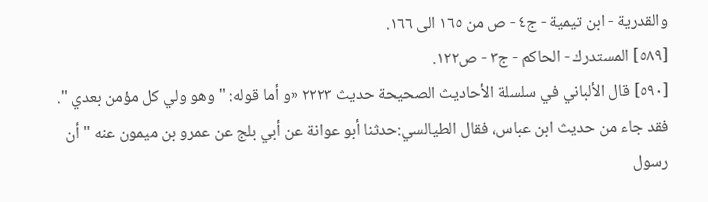والقدرية - ابن تيمية - ج٤ - ص من ١٦٥ الى ١٦٦.
[٥٨٩] المستدرك - الحاكم - ج٣ - ص١٢٢.
[٥٩٠] قال الألباني في سلسلة الأحاديث الصحيحة حديث ٢٢٢٣ «و أما قوله: " وهو ولي كل مؤمن بعدي ". فقد جاء من حديث ابن عباس، فقال الطيالسي:حدثنا أبو عوانة عن أبي بلج عن عمرو بن ميمون عنه " أن رسول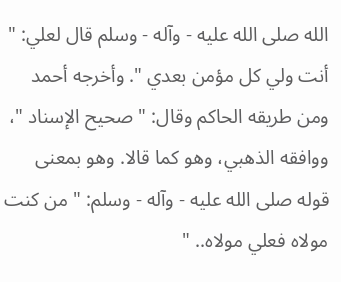الله صلى الله عليه - وآله - وسلم قال لعلي: " أنت ولي كل مؤمن بعدي ". وأخرجه أحمد ومن طريقه الحاكم وقال: " صحيح الإسناد "، ووافقه الذهبي، وهو كما قالا. وهو بمعنى قوله صلى الله عليه - وآله - وسلم: " من كنت مولاه فعلي مولاه.. "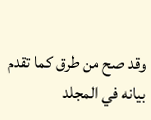وقد صح من طرق كما تقدم بيانه في المجلد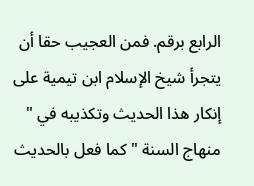الرابع برقم. فمن العجيب حقا أن يتجرأ شيخ الإسلام ابن تيمية على إنكار هذا الحديث وتكذيبه في " منهاج السنة " كما فعل بالحديث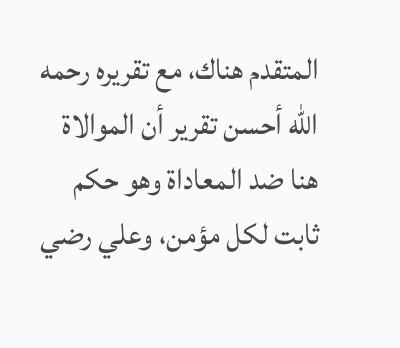المتقدم هناك، مع تقريره رحمه الله أحسن تقرير أن الموالاة هنا ضد المعاداة وهو حكم ثابت لكل مؤمن، وعلي رضي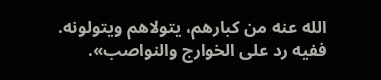الله عنه من كبارهم، يتولاهم ويتولونه. ففيه رد على الخوارج والنواصب».